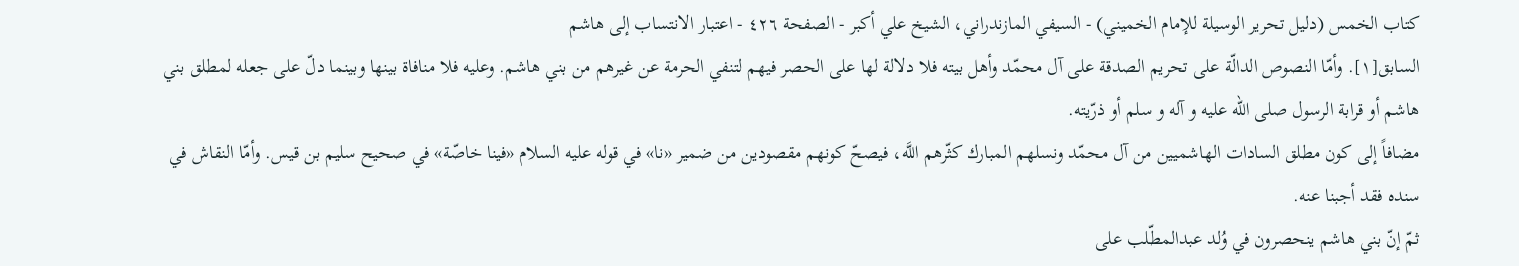كتاب الخمس (دليل تحرير الوسيلة للإمام الخميني) - السيفي المازندراني، الشيخ علي أكبر - الصفحة ٤٢٦ - اعتبار الانتساب إلى هاشم
السابق[١]. وأمّا النصوص الدالّة على تحريم الصدقة على آل محمّد وأهل بيته فلا دلالة لها على الحصر فيهم لتنفي الحرمة عن غيرهم من بني هاشم. وعليه فلا منافاة بينها وبينما دلّ على جعله لمطلق بني هاشم أو قرابة الرسول صلى الله عليه و آله و سلم أو ذرّيته.
مضافاً إلى كون مطلق السادات الهاشميين من آل محمّد ونسلهم المبارك كثّرهم اللَّه، فيصحّ كونهم مقصودين من ضمير «نا» في قوله عليه السلام «فينا خاصّة» في صحيح سليم بن قيس. وأمّا النقاش في سنده فقد أجبنا عنه.
ثمّ إنّ بني هاشم ينحصرون في وُلد عبدالمطّلب على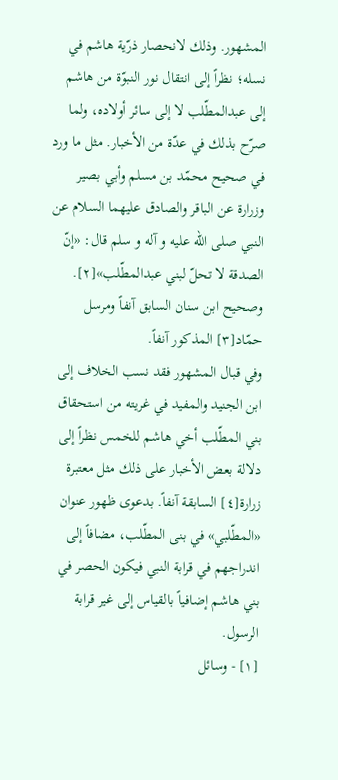المشهور. وذلك لانحصار ذرّية هاشم في نسله؛ نظراً إلى انتقال نور النبوّة من هاشم إلى عبدالمطّلب لا إلى سائر أولاده، ولما صرّح بذلك في عدّة من الأخبار. مثل ما ورد في صحيح محمّد بن مسلم وأبي بصير وزرارة عن الباقر والصادق عليهما السلام عن النبي صلى الله عليه و آله و سلم قال: «إنّ الصدقة لا تحلّ لبني عبدالمطّلب»[٢].
وصحيح ابن سنان السابق آنفاً ومرسل حمّاد[٣] المذكور آنفاً.
وفي قبال المشهور فقد نسب الخلاف إلى ابن الجنيد والمفيد في غريته من استحقاق بني المطّلب أخي هاشم للخمس نظراً إلى دلالة بعض الأخبار على ذلك مثل معتبرة زرارة[٤] السابقة آنفاً. بدعوى ظهور عنوان «المطّلبي» في بنى المطّلب، مضافاً إلى اندراجهم في قرابة النبي فيكون الحصر في بني هاشم إضافياً بالقياس إلى غير قرابة الرسول.
[١] - وسائل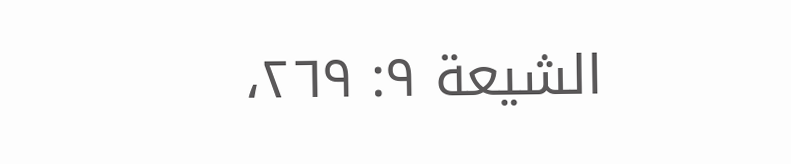الشيعة ٩: ٢٦٩،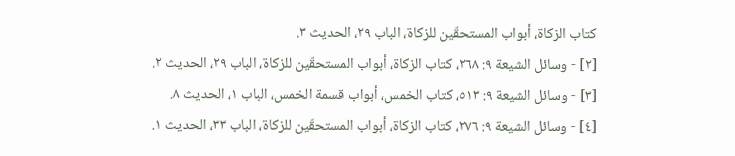كتاب الزكاة، أبواب المستحقّين للزكاة، الباب ٢٩، الحديث ٣.
[٢] - وسائل الشيعة ٩: ٢٦٨، كتاب الزكاة، أبواب المستحقّين للزكاة، الباب ٢٩، الحديث ٢.
[٣] - وسائل الشيعة ٩: ٥١٣، كتاب الخمس، أبواب قسمة الخمس، الباب ١، الحديث ٨.
[٤] - وسائل الشيعة ٩: ٢٧٦، كتاب الزكاة، أبواب المستحقّين للزكاة، الباب ٣٣، الحديث ١.